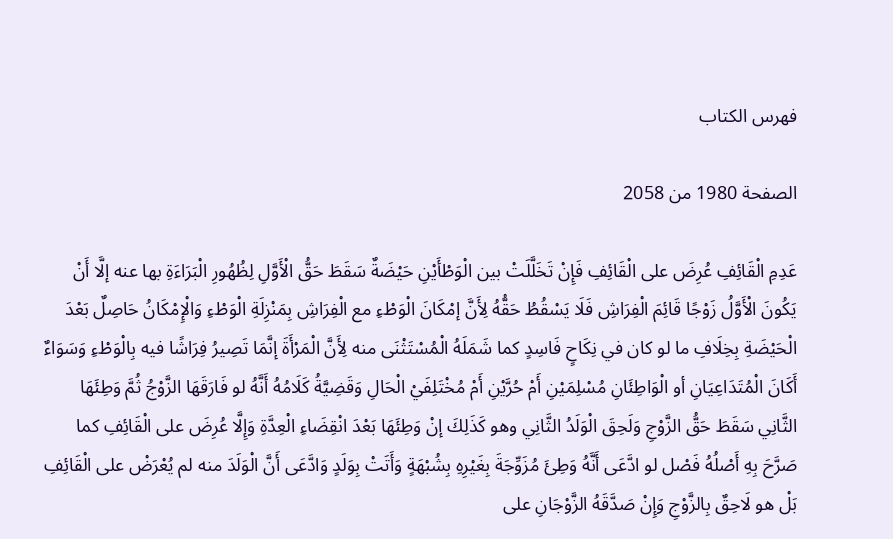فهرس الكتاب

الصفحة 1980 من 2058

عَدِمِ الْقَائِفِ عُرِضَ على الْقَائِفِ فَإِنْ تَخَلَّلَتْ بين الْوَطْأَيْنِ حَيْضَةٌ سَقَطَ حَقُّ الْأَوَّلِ لِظُهُورِ الْبَرَاءَةِ بها عنه إلَّا أَنْ يَكُونَ الْأَوَّلُ زَوْجًا قَائِمَ الْفِرَاشِ فَلَا يَسْقُطُ حَقُّهُ لِأَنَّ إمْكَانَ الْوَطْءِ مع الْفِرَاشِ بِمَنْزِلَةِ الْوَطْءِ وَالْإِمْكَانُ حَاصِلٌ بَعْدَ الْحَيْضَةِ بِخِلَافِ ما لو كان في نِكَاحٍ فَاسِدٍ كما شَمَلَهُ الْمُسْتَثْنَى منه لِأَنَّ الْمَرْأَةَ إنَّمَا تَصِيرُ فِرَاشًا فيه بِالْوَطْءِ وَسَوَاءٌ أَكَانَ الْمُتَدَاعِيَانِ أو الْوَاطِئَانِ مُسْلِمَيْنِ أَمْ حُرَّيْنِ أَمْ مُخْتَلِفَيْ الْحَالِ وَقَضِيَّةُ كَلَامُهُ أَنَّهُ لو فَارَقَهَا الزَّوْجُ ثُمَّ وَطِئَهَا الثَّانِي سَقَطَ حَقُّ الزَّوْجِ وَلَحِقَ الْوَلَدُ الثَّانِي وهو كَذَلِكَ إنْ وَطِئَهَا بَعْدَ انْقِضَاءِ الْعِدَّةِ وَإِلَّا عُرِضَ على الْقَائِفِ كما صَرَّحَ بِهِ أَصْلُهُ فَصْل لو ادَّعَى أَنَّهُ وَطِئَ مُزَوِّجَةَ بِغَيْرِهِ بِشُبْهَةٍ وَأَتَتْ بِوَلَدٍ وَادَّعَى أَنَّ الْوَلَدَ منه لم يُعْرَضْ على الْقَائِفِ بَلْ هو لَاحِقٌ بِالزَّوْجِ وَإِنْ صَدَّقَهُ الزَّوْجَانِ على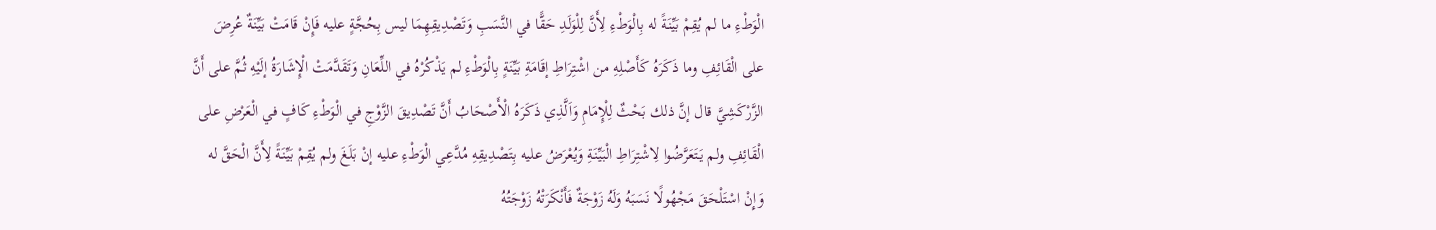الْوَطْءِ ما لم يُقِمْ بَيِّنَةً له بِالْوَطْءِ لِأَنَّ لِلْوَلَدِ حَقًّا في النَّسَبِ وَتَصْدِيقِهِمَا ليس بِحُجَّةٍ عليه فَإِنْ قَامَتْ بَيِّنَةٌ عُرِضَ على الْقَائِفِ وما ذَكَرَهُ كَأَصْلِهِ من اشْتِرَاطِ إقَامَةِ بَيِّنَةٍ بِالْوَطْءِ لم يَذْكُرْهُ في اللِّعَانِ وَتَقَدَّمَتْ الْإِشَارَةُ إلَيْهِ ثُمَّ على أَنَّ الزَّرْكَشِيَّ قال إنَّ ذلك بَحْثٌ لِلْإِمَامِ وَاَلَّذِي ذَكَرَهُ الْأَصْحَابُ أَنَّ تَصْدِيقَ الزَّوْجِ في الْوَطْءِ كَافٍ في الْعَرْضِ على الْقَائِفِ ولم يَتَعَرَّضُوا لِاشْتِرَاطِ الْبَيِّنَةِ وَيُعْرَضُ عليه بِتَصْدِيقِهِ مُدَّعِي الْوَطْءِ عليه إنْ بَلَغَ ولم يُقِمْ بَيِّنَةً لِأَنَّ الْحَقَّ له وَإِنْ اسْتَلْحَقَ مَجْهُولًا نَسَبَهُ وَلَهُ زَوْجَةٌ فَأَنْكَرَتْهُ زَوْجَتُهُ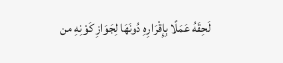لَحِقَهُ عَمَلًا بِإِقْرَارِهِ دُونَهَا لِجَوَازِ كَوْنِهِ من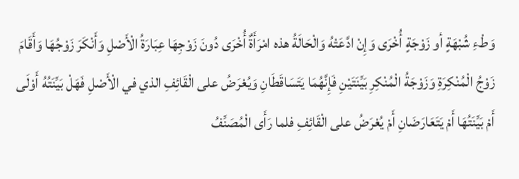وَطْءِ شُبْهَةٍ أو زَوْجَةٍ أُخْرَى وَإِنْ ادَّعَتْهُ وَالْحَالَةُ هذه امْرَأَةٌ أُخْرَى دُونَ زَوْجِهَا عِبَارَةُ الْأَصْلِ وَأَنْكَرَ زَوْجُهَا وَأَقَامَ زَوْجُ الْمُنْكِرَةِ وَزَوْجَةُ الْمُنْكِرِ بَيِّنَتَيْنِ فَإِنَّهُمَا يَتَسَاقَطَانِ وَيُعْرَضُ على الْقَائِفِ الذي في الْأَصْلِ فَهَلْ بَيِّنَتُهُ أَوْلَى أَمْ بَيِّنَتُهَا أَمْ يَتَعَارَضَانِ أَمْ يُعْرَضُ على الْقَائِفِ فلما رَأَى الْمُصَنِّفُ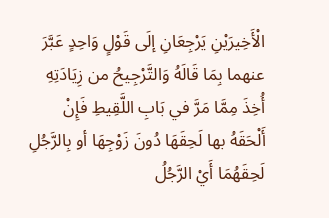الْأَخِيرَيْنِ يَرْجِعَانِ إلَى قَوْلٍ وَاحِدٍ عَبَّرَ عنهما بِمَا قَالَهُ وَالتَّرْجِيحُ من زِيَادَتِهِ أُخِذَ مِمَّا مَرَّ في بَابِ اللَّقِيطِ فَإِنْ أَلْحَقَهُ بها لَحِقَهَا دُونَ زَوْجِهَا أو بِالرَّجُلِ لَحِقَهُمَا أَيْ الرَّجُلُ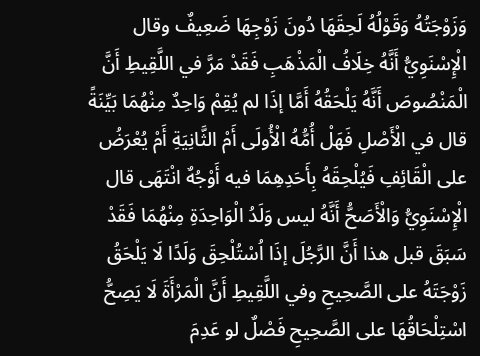وَزَوْجَتُهُ وَقَوْلُهُ لَحِقَهَا دُونَ زَوْجِهَا ضَعِيفٌ وقال الْإِسْنَوِيُّ أَنَّهُ خِلَافُ الْمَذْهَبِ فَقَدْ مَرَّ في اللَّقِيطِ أَنَّ الْمَنْصُوصَ أَنَّهُ يَلْحَقُهُ أَمَّا إذَا لم يُقِمْ وَاحِدٌ مِنْهُمَا بَيِّنَةً قال في الْأَصْلِ فَهَلْ أُمُّهُ الْأُولَى أَمْ الثَّانِيَةِ أَمْ يُعْرَضُ على الْقَائِفِ فَيُلْحِقَهُ بِأَحَدِهِمَا فيه أَوْجُهٌ انْتَهَى قال الْإِسْنَوِيُّ وَالْأَصَحُّ أَنَّهُ ليس وَلَدُ الْوَاحِدَةِ مِنْهُمَا فَقَدْ سَبَقَ قبل هذا أَنَّ الرَّجُلَ إذَا اُسْتُلْحِقَ وَلَدًا لَا يَلْحَقُ زَوْجَتَهُ على الصَّحِيحِ وفي اللَّقِيطِ أَنَّ الْمَرْأَةَ لَا يَصِحُّ اسْتِلْحَاقُهَا على الصَّحِيحِ فَصْلٌ لو عَدِمَ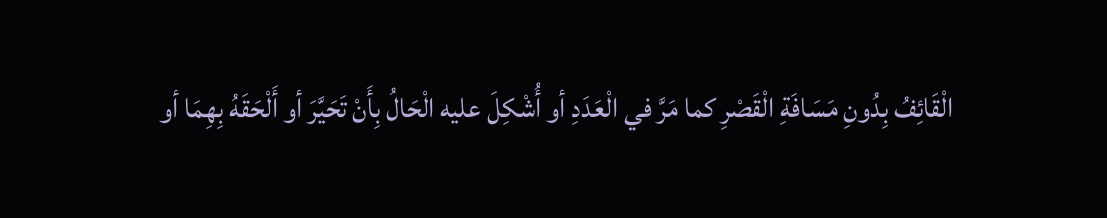الْقَائِفُ بِدُونِ مَسَافَةِ الْقَصْرِ كما مَرَّ في الْعَدَدِ أو أُشْكِلَ عليه الْحَالُ بِأَنْ تَحَيَّرَ أو أَلْحَقَهُ بِهِمَا أو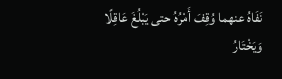نَفَاهُ عنهما وُقِفَ أَمْرُهُ حتى يَبْلُغَ عَاقِلًا وَيَخْتَارُ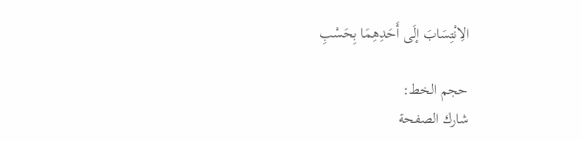الِانْتِسَابَ إلَى أَحَدِهِمَا بِحَسْبِ

حجم الخط:
شارك الصفحة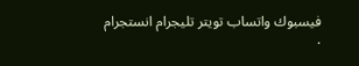فيسبوك واتساب تويتر تليجرام انستجرام
.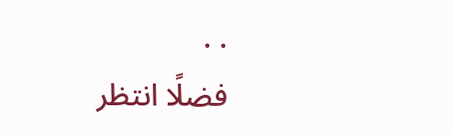. .
فضلًا انتظر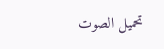تحميل الصوت